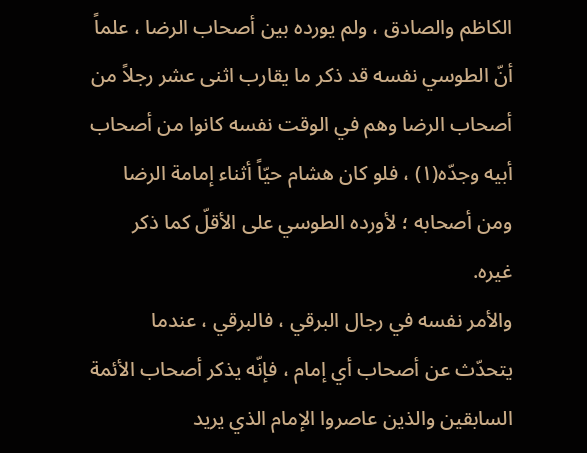الكاظم والصادق ، ولم يورده بين أصحاب الرضا ، علماً أنّ الطوسي نفسه قد ذكر ما يقارب اثنى عشر رجلاً من أصحاب الرضا وهم في الوقت نفسه كانوا من أصحاب أبيه وجدّه(١) ، فلو كان هشام حيّاً أثناء إمامة الرضا ومن أصحابه ؛ لأورده الطوسي على الأقلّ كما ذكر غيره.
والأمر نفسه في رجال البرقي ، فالبرقي ، عندما يتحدّث عن أصحاب أي إمام ، فإنّه يذكر أصحاب الأئمة السابقين والذين عاصروا الإمام الذي يريد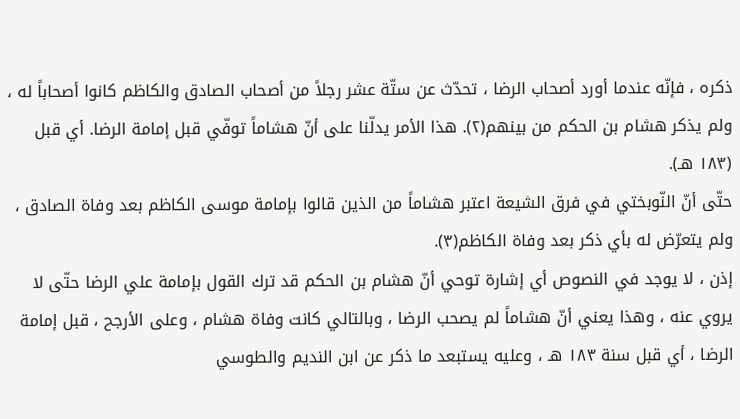ذكره ، فإنّه عندما أورد أصحاب الرضا ، تحدّث عن ستّة عشر رجلاً من أصحاب الصادق والكاظم كانوا أصحاباً له ، ولم يذكر هشام بن الحكم من بينهم(٢). هذا الأمر يدلّنا على أنّ هشاماً توفّي قبل إمامة الرضا. أي قبل (١٨٣ هـ).
حتّى أنّ النّوبختي في فرق الشيعة اعتبر هشاماً من الذين قالوا بإمامة موسى الكاظم بعد وفاة الصادق ، ولم يتعرّض له بأي ذكر بعد وفاة الكاظم(٣).
إذن ، لا يوجد في النصوص أي إشارة توحي أنّ هشام بن الحكم قد ترك القول بإمامة علي الرضا حتّى لا يروي عنه ، وهذا يعني أنّ هشاماً لم يصحب الرضا ، وبالتالي كانت وفاة هشام ، وعلى الأرجح ، قبل إمامة الرضا ، أي قبل سنة ١٨٣ هـ ، وعليه يستبعد ما ذكر عن ابن النديم والطوسي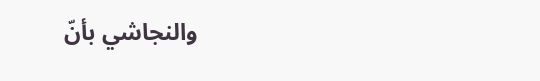والنجاشي بأنّ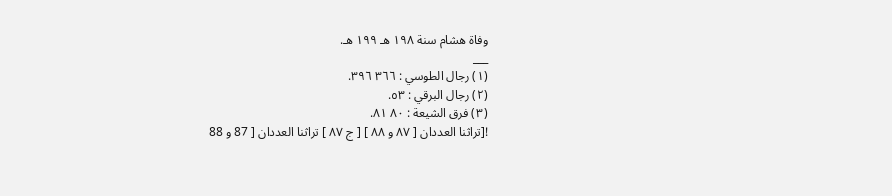وفاة هشام سنة ١٩٨ هـ ١٩٩ هـ.
___
(١) رجال الطوسي : ٣٦٦ ٣٩٦.
(٢) رجال البرقي : ٥٣.
(٣) فرق الشيعة : ٨٠ ٨١.
![تراثنا العددان [ ٨٧ و ٨٨ ] [ ج ٨٧ ] تراثنا العددان [ 87 و 88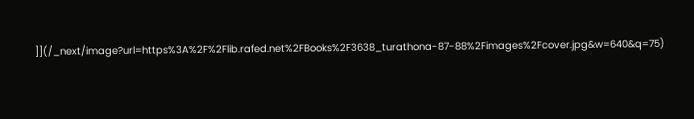]](/_next/image?url=https%3A%2F%2Flib.rafed.net%2FBooks%2F3638_turathona-87-88%2Fimages%2Fcover.jpg&w=640&q=75)